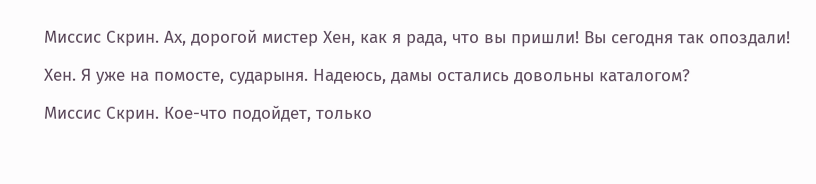Миссис Скрин. Ах, дорогой мистер Хен, как я рада, что вы пришли! Вы сегодня так опоздали!

Хен. Я уже на помосте, сударыня. Надеюсь, дамы остались довольны каталогом?

Миссис Скрин. Кое-что подойдет, только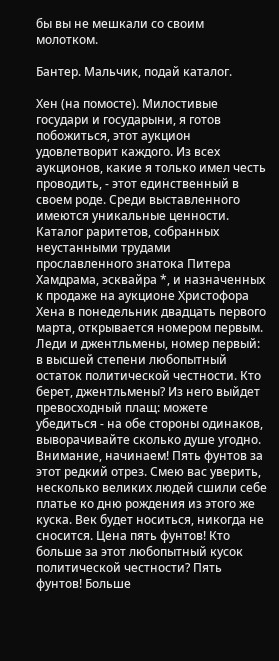бы вы не мешкали со своим молотком.

Бантер. Мальчик, подай каталог.

Хен (на помосте). Милостивые государи и государыни, я готов побожиться, этот аукцион удовлетворит каждого. Из всех аукционов, какие я только имел честь проводить, - этот единственный в своем роде. Среди выставленного имеются уникальные ценности. Каталог раритетов, собранных неустанными трудами прославленного знатока Питера Хамдрама, эсквайра *, и назначенных к продаже на аукционе Христофора Хена в понедельник двадцать первого марта, открывается номером первым. Леди и джентльмены, номер первый: в высшей степени любопытный остаток политической честности. Кто берет, джентльмены? Из него выйдет превосходный плащ: можете убедиться - на обе стороны одинаков, выворачивайте сколько душе угодно. Внимание, начинаем! Пять фунтов за этот редкий отрез. Смею вас уверить, несколько великих людей сшили себе платье ко дню рождения из этого же куска. Век будет носиться, никогда не сносится. Цена пять фунтов! Кто больше за этот любопытный кусок политической честности? Пять фунтов! Больше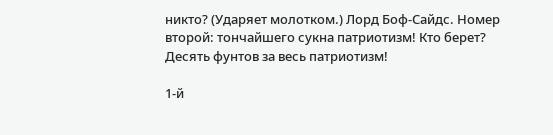никто? (Ударяет молотком.) Лорд Боф-Сайдс. Номер второй: тончайшего сукна патриотизм! Кто берет? Десять фунтов за весь патриотизм!

1-й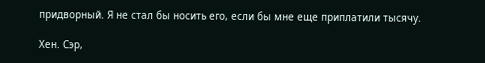придворный. Я не стал бы носить его, если бы мне еще приплатили тысячу.

Xен. Сэр,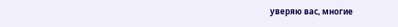уверяю вас, многие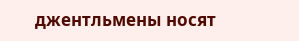джентльмены носят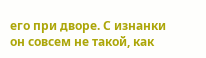его при дворе. С изнанки он совсем не такой, как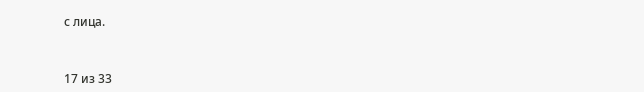с лица.



17 из 33